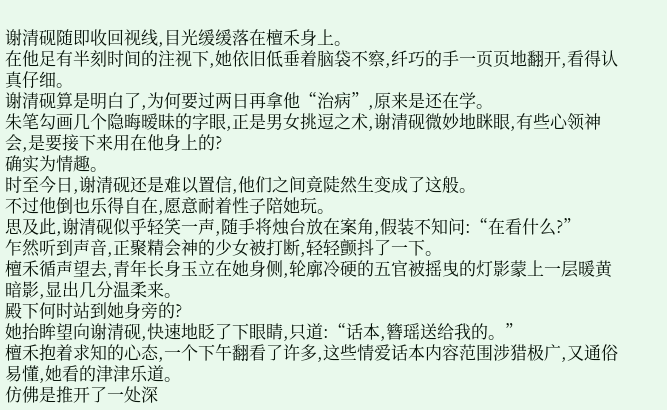谢清砚随即收回视线,目光缓缓落在檀禾身上。
在他足有半刻时间的注视下,她依旧低垂着脑袋不察,纤巧的手一页页地翻开,看得认真仔细。
谢清砚算是明白了,为何要过两日再拿他“治病”,原来是还在学。
朱笔勾画几个隐晦暧昧的字眼,正是男女挑逗之术,谢清砚微妙地眯眼,有些心领神会,是要接下来用在他身上的?
确实为情趣。
时至今日,谢清砚还是难以置信,他们之间竟陡然生变成了这般。
不过他倒也乐得自在,愿意耐着性子陪她玩。
思及此,谢清砚似乎轻笑一声,随手将烛台放在案角,假装不知问:“在看什么?”
乍然听到声音,正聚精会神的少女被打断,轻轻颤抖了一下。
檀禾循声望去,青年长身玉立在她身侧,轮廓冷硬的五官被摇曳的灯影蒙上一层暖黄暗影,显出几分温柔来。
殿下何时站到她身旁的?
她抬眸望向谢清砚,快速地眨了下眼睛,只道:“话本,簪瑶送给我的。”
檀禾抱着求知的心态,一个下午翻看了许多,这些情爱话本内容范围涉猎极广,又通俗易懂,她看的津津乐道。
仿佛是推开了一处深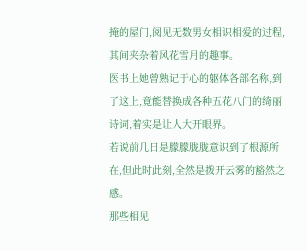掩的屋门,阅见无数男女相识相爱的过程,其间夹杂着风花雪月的趣事。
医书上她曾熟记于心的躯体各部名称,到了这上,竟能替换成各种五花八门的绮丽诗词,着实是让人大开眼界。
若说前几日是朦朦胧胧意识到了根源所在,但此时此刻,全然是拨开云雾的豁然之感。
那些相见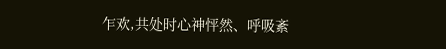乍欢,共处时心神怦然、呼吸紊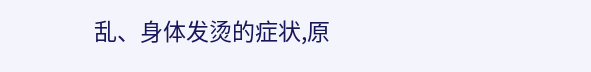乱、身体发烫的症状,原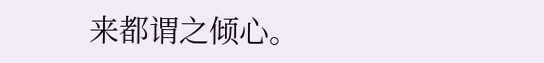来都谓之倾心。